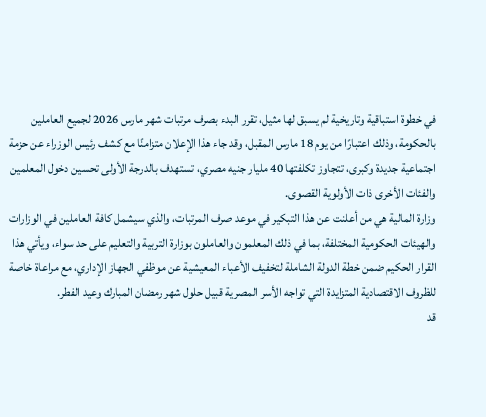في خطوة استباقية وتاريخية لم يسبق لها مثيل، تقرر البدء بصرف مرتبات شهر مارس 2026 لجميع العاملين بالحكومة، وذلك اعتبارًا من يوم 18 مارس المقبل، وقد جاء هذا الإعلان متزامنًا مع كشف رئيس الوزراء عن حزمة اجتماعية جديدة وكبرى، تتجاوز تكلفتها 40 مليار جنيه مصري، تستهدف بالدرجة الأولى تحسين دخول المعلمين والفئات الأخرى ذات الأولوية القصوى.
وزارة المالية هي من أعلنت عن هذا التبكير في موعد صرف المرتبات، والذي سيشمل كافة العاملين في الوزارات والهيئات الحكومية المختلفة، بما في ذلك المعلمون والعاملون بوزارة التربية والتعليم على حد سواء، ويأتي هذا القرار الحكيم ضمن خطة الدولة الشاملة لتخفيف الأعباء المعيشية عن موظفي الجهاز الإداري، مع مراعاة خاصة للظروف الاقتصادية المتزايدة التي تواجه الأسر المصرية قبيل حلول شهر رمضان المبارك وعيد الفطر.
قد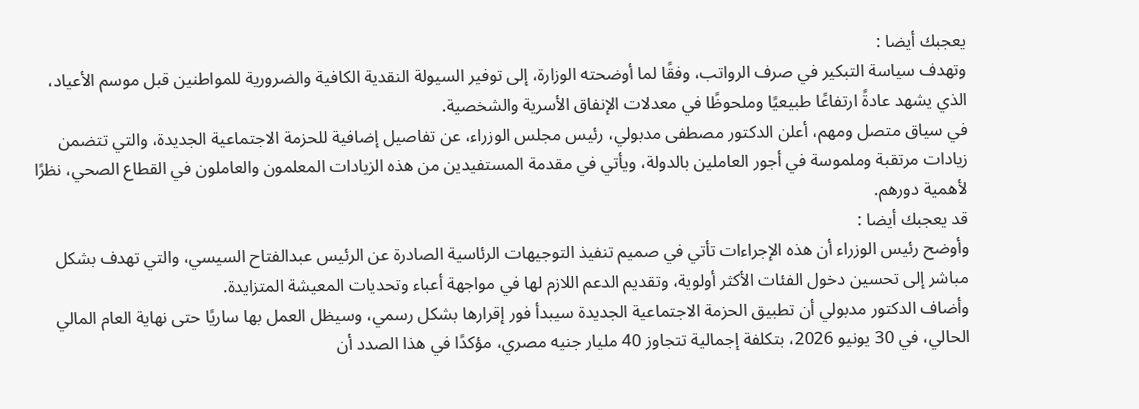يعجبك أيضا :
وتهدف سياسة التبكير في صرف الرواتب، وفقًا لما أوضحته الوزارة، إلى توفير السيولة النقدية الكافية والضرورية للمواطنين قبل موسم الأعياد، الذي يشهد عادةً ارتفاعًا طبيعيًا وملحوظًا في معدلات الإنفاق الأسرية والشخصية.
في سياق متصل ومهم، أعلن الدكتور مصطفى مدبولي، رئيس مجلس الوزراء، عن تفاصيل إضافية للحزمة الاجتماعية الجديدة، والتي تتضمن زيادات مرتقبة وملموسة في أجور العاملين بالدولة، ويأتي في مقدمة المستفيدين من هذه الزيادات المعلمون والعاملون في القطاع الصحي، نظرًا لأهمية دورهم.
قد يعجبك أيضا :
وأوضح رئيس الوزراء أن هذه الإجراءات تأتي في صميم تنفيذ التوجيهات الرئاسية الصادرة عن الرئيس عبدالفتاح السيسي، والتي تهدف بشكل مباشر إلى تحسين دخول الفئات الأكثر أولوية، وتقديم الدعم اللازم لها في مواجهة أعباء وتحديات المعيشة المتزايدة.
وأضاف الدكتور مدبولي أن تطبيق الحزمة الاجتماعية الجديدة سيبدأ فور إقرارها بشكل رسمي، وسيظل العمل بها ساريًا حتى نهاية العام المالي الحالي، في 30 يونيو 2026، بتكلفة إجمالية تتجاوز 40 مليار جنيه مصري، مؤكدًا في هذا الصدد أن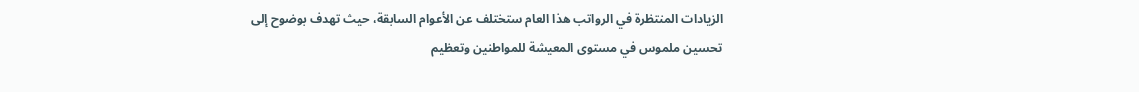الزيادات المنتظرة في الرواتب هذا العام ستختلف عن الأعوام السابقة، حيث تهدف بوضوح إلى تحسين ملموس في مستوى المعيشة للمواطنين وتعظيم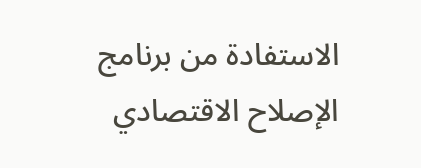الاستفادة من برنامج الإصلاح الاقتصادي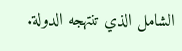الشامل الذي تنتهجه الدولة.